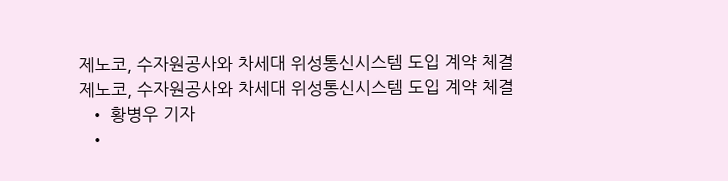제노코, 수자원공사와 차세대 위성통신시스템 도입 계약 체결
제노코, 수자원공사와 차세대 위성통신시스템 도입 계약 체결
  • 황병우 기자
  •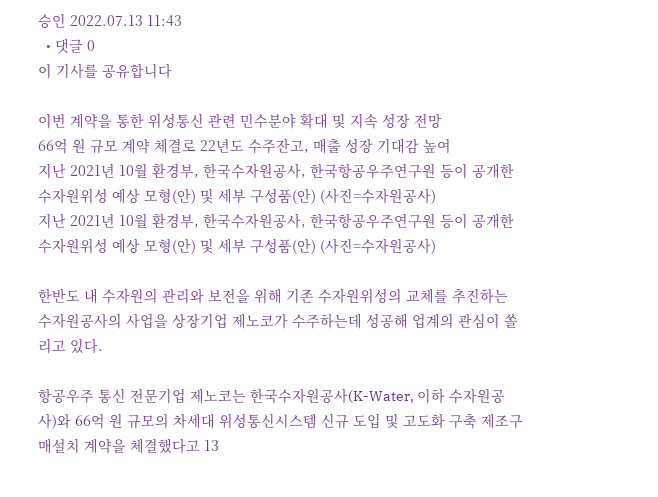승인 2022.07.13 11:43
  • 댓글 0
이 기사를 공유합니다

이번 계약을 통한 위성통신 관련 민수분야 확대 및 지속 성장 전망
66억 원 규모 계약 체결로 22년도 수주잔고, 매출 성장 기대감 높여
지난 2021년 10월 환경부, 한국수자원공사, 한국항공우주연구원 등이 공개한 수자원위성 예상 모형(안) 및 세부 구성품(안) (사진=수자원공사)
지난 2021년 10월 환경부, 한국수자원공사, 한국항공우주연구원 등이 공개한 수자원위성 예상 모형(안) 및 세부 구성품(안) (사진=수자원공사)

한반도 내 수자원의 관리와 보전을 위해 기존 수자원위성의 교체를 추진하는 수자원공사의 사업을 상장기업 제노코가 수주하는데 성공해 업계의 관심이 쏠리고 있다.

항공우주 통신 전문기업 제노코는 한국수자원공사(K-Water, 이하 수자원공사)와 66억 원 규모의 차세대 위성통신시스템 신규 도입 및 고도화 구축 제조구매설치 계약을 체결했다고 13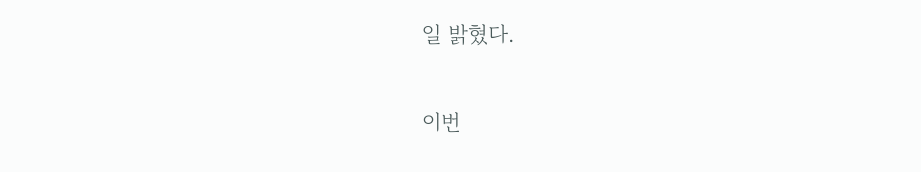일 밝혔다.

이번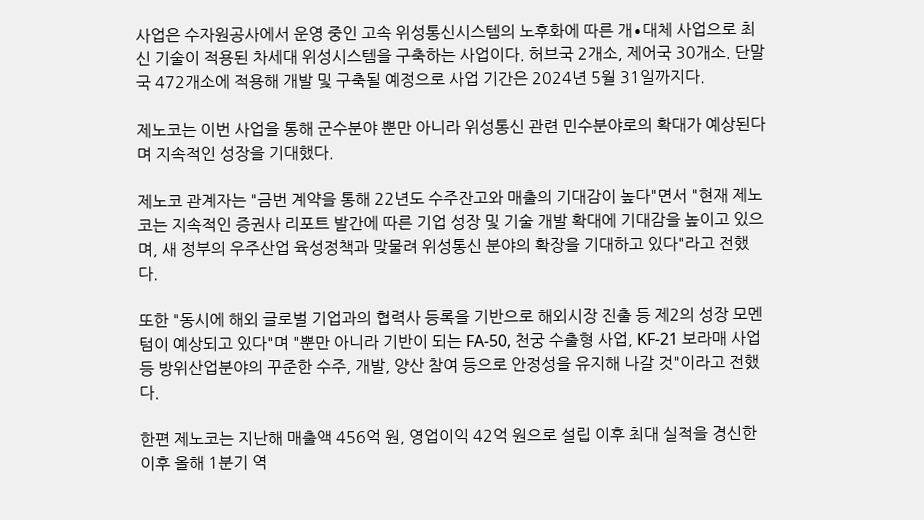사업은 수자원공사에서 운영 중인 고속 위성통신시스템의 노후화에 따른 개∙대체 사업으로 최신 기술이 적용된 차세대 위성시스템을 구축하는 사업이다. 허브국 2개소, 제어국 30개소. 단말국 472개소에 적용해 개발 및 구축될 예정으로 사업 기간은 2024년 5월 31일까지다.

제노코는 이번 사업을 통해 군수분야 뿐만 아니라 위성통신 관련 민수분야로의 확대가 예상된다며 지속적인 성장을 기대했다.

제노코 관계자는 "금번 계약을 통해 22년도 수주잔고와 매출의 기대감이 높다"면서 "현재 제노코는 지속적인 증권사 리포트 발간에 따른 기업 성장 및 기술 개발 확대에 기대감을 높이고 있으며, 새 정부의 우주산업 육성정책과 맞물려 위성통신 분야의 확장을 기대하고 있다"라고 전했다.

또한 "동시에 해외 글로벌 기업과의 협력사 등록을 기반으로 해외시장 진출 등 제2의 성장 모멘텀이 예상되고 있다"며 "뿐만 아니라 기반이 되는 FA-50, 천궁 수출형 사업, KF-21 보라매 사업 등 방위산업분야의 꾸준한 수주, 개발, 양산 참여 등으로 안정성을 유지해 나갈 것"이라고 전했다.

한편 제노코는 지난해 매출액 456억 원, 영업이익 42억 원으로 설립 이후 최대 실적을 경신한 이후 올해 1분기 역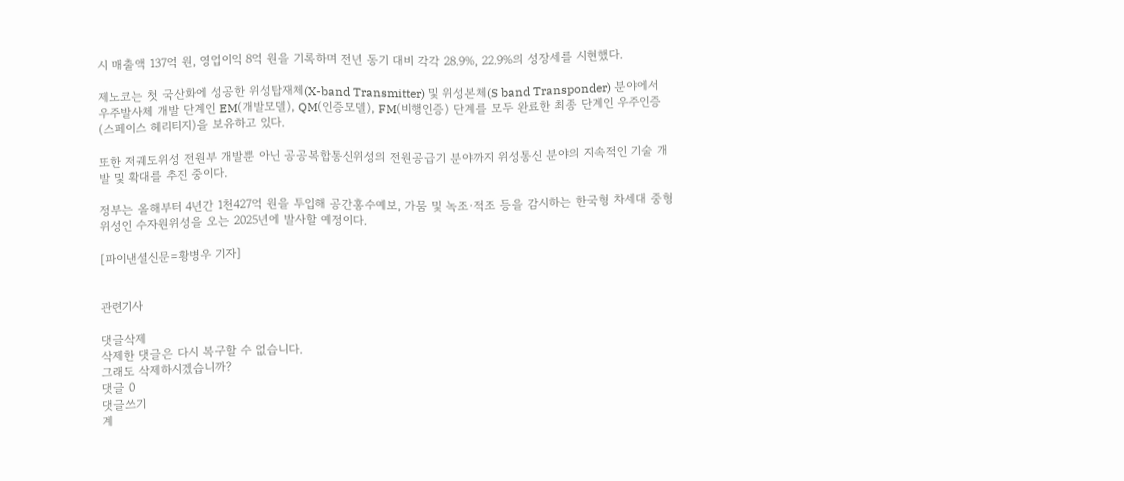시 매출액 137억 원, 영업이익 8억 원을 기록하며 전년 동기 대비 각각 28.9%, 22.9%의 성장세를 시현했다.

제노코는 첫 국산화에 성공한 위성탑재체(X-band Transmitter) 및 위성본체(S band Transponder) 분야에서 우주발사체 개발 단계인 EM(개발모델), QM(인증모델), FM(비행인증) 단계를 모두 완료한 최종 단계인 우주인증(스페이스 헤리티지)을 보유하고 있다.

또한 저궤도위성 전원부 개발뿐 아닌 공공복합통신위성의 전원공급기 분야까지 위성통신 분야의 지속적인 기술 개발 및 확대를 추진 중이다.

정부는 올해부터 4년간 1천427억 원을 투입해 공간홍수예보, 가뭄 및 녹조·적조 등을 감시하는 한국형 차세대 중형위성인 수자원위성을 오는 2025년에 발사할 예정이다.

[파이낸셜신문=황병우 기자]


관련기사

댓글삭제
삭제한 댓글은 다시 복구할 수 없습니다.
그래도 삭제하시겠습니까?
댓글 0
댓글쓰기
계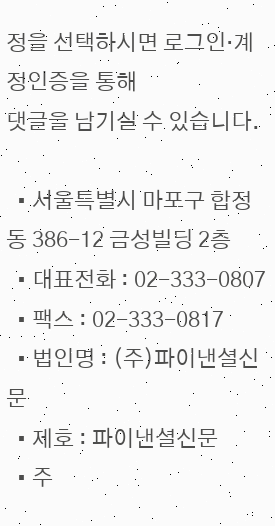정을 선택하시면 로그인·계정인증을 통해
댓글을 남기실 수 있습니다.

  • 서울특별시 마포구 합정동 386-12 금성빌딩 2층
  • 대표전화 : 02-333-0807
  • 팩스 : 02-333-0817
  • 법인명 : (주)파이낸셜신문
  • 제호 : 파이낸셜신문
  • 주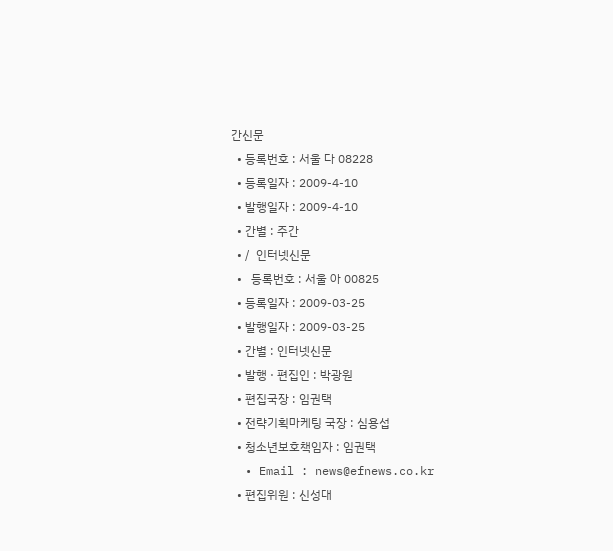간신문
  • 등록번호 : 서울 다 08228
  • 등록일자 : 2009-4-10
  • 발행일자 : 2009-4-10
  • 간별 : 주간
  • /  인터넷신문
  •   등록번호 : 서울 아 00825
  • 등록일자 : 2009-03-25
  • 발행일자 : 2009-03-25
  • 간별 : 인터넷신문
  • 발행 · 편집인 : 박광원
  • 편집국장 : 임권택
  • 전략기획마케팅 국장 : 심용섭
  • 청소년보호책임자 : 임권택
  • Email : news@efnews.co.kr
  • 편집위원 : 신성대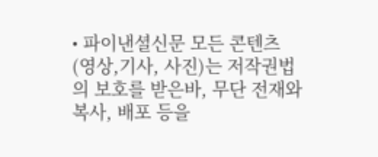• 파이낸셜신문 모든 콘텐츠(영상,기사, 사진)는 저작권법의 보호를 받은바, 무단 전재와 복사, 배포 등을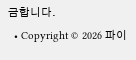금합니다.
  • Copyright © 2026 파이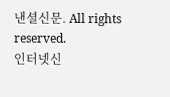낸셜신문. All rights reserved.
인터넷신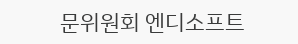문위원회 엔디소프트